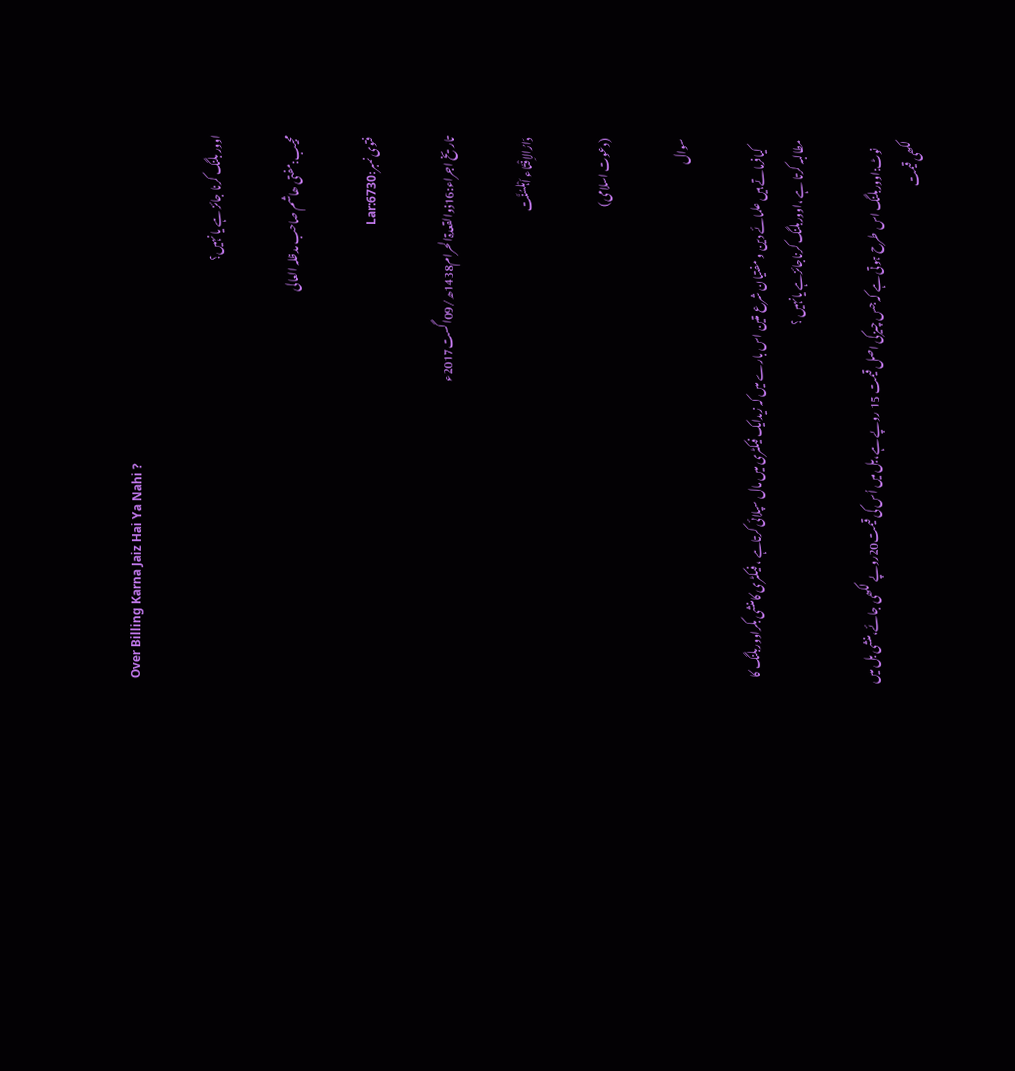Over Billing Karna Jaiz Hai Ya Nahi ?

اوور بلنگ کرنا جائز ہے یا نہیں؟

مجیب:مفتی ھاشم صاحب مدظلہ العالی

فتوی نمبر:Lar:6730

تاریخ اجراء:16ذوالقعدۃالحرام1438ھ/09اگست2017ء

دَارُالاِفْتَاء اَہْلسُنَّت

(دعوت اسلامی)

سوال

    کیافرماتے ہیں علمائے دین و مفتیان شرع متین اس بارے میں کہ زیدایک فیکٹری میں مال سپلائی کرتاہے ، فیکٹری کامنشی بکراووربلنگ کا مطالبہ کرتا ہے ،اووربلنگ کرناجائزہے یانہیں ؟

    نوٹ:اووربلنگ اس طرح ہوتی ہے کہ جس چیزکی اصل قیمت 15 روپے ہے،بل میں اُس کی قیمت20روپے لکھی جائے،منشی بل میں لکھی قیمت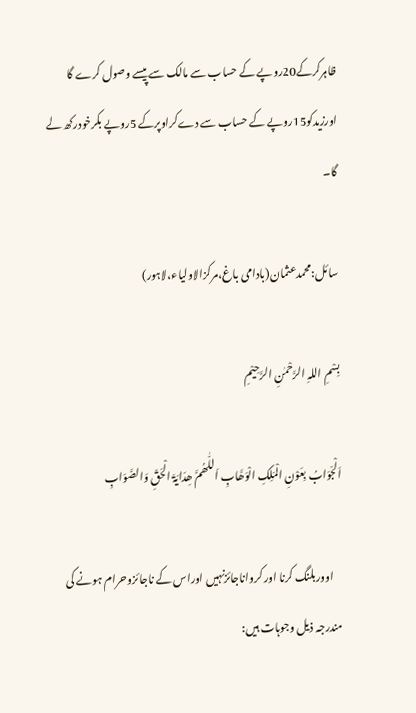ظاہرکرکے20روپے کے حساب سے مالک سے پیسے وصول کرے گا اورزیدکو15روپے کے حساب سے دےکراوپرکے 5روپے بکرخودرکھ لے گا۔

سائل:محمدعثمان(بادامی باغ،مرکزالاولیاء،لاہور)

بِسْمِ اللہِ الرَّحْمٰنِ الرَّحِیْمِ

اَلْجَوَابُ بِعَوْنِ الْمَلِکِ الْوَھَّابِ اَللّٰھُمَّ ھِدَایَۃَ الْحَقِّ وَالصَّوَابِ

    اووربلنگ کرنا اور کرواناجائزنہیں اوراس کے ناجائزوحرام ہونے کی مندرجہ ذیل وجوہات ہیں: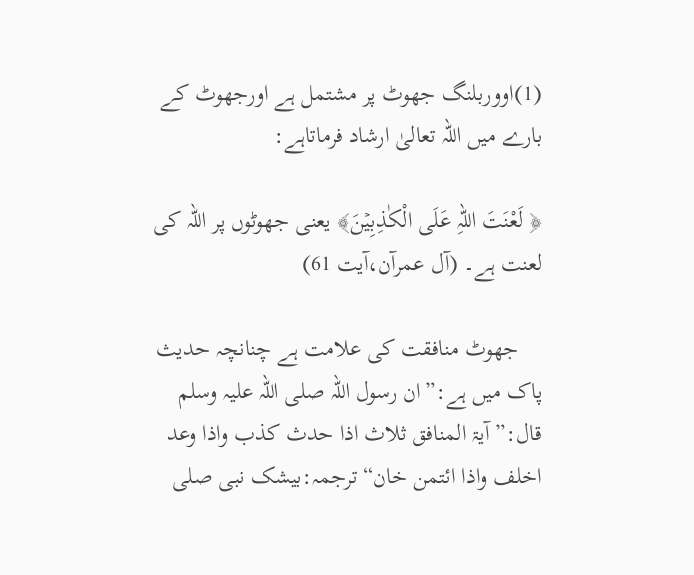(1)اووربلنگ جھوٹ پر مشتمل ہے اورجھوٹ کے بارے میں اللہ تعالیٰ ارشاد فرماتاہے:

﴿ لَعْنَتَ اللہِ عَلَی الْکٰذِبِیۡنَ﴾ یعنی جھوٹوں پر اللہ کی لعنت ہے۔ (آل عمرآن،آیت 61)

    جھوٹ منافقت کی علامت ہے چنانچہ حدیث پاک میں ہے:”ان رسول اللہ صلی اللہ علیہ وسلم قال:”آیۃ المنافق ثلاث اذا حدث کذب واذا وعد اخلف واذا ائتمن خان“ ترجمہ:بیشک نبی صلی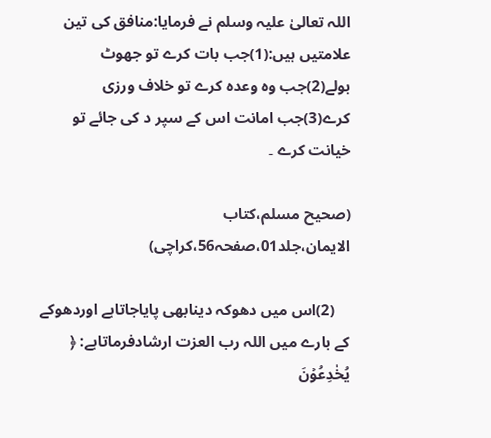اللہ تعالیٰ علیہ وسلم نے فرمایا:منافق کی تین علامتیں ہیں:(1)جب بات کرے تو جھوٹ بولے(2)جب وہ وعدہ کرے تو خلاف ورزی کرے(3)جب امانت اس کے سپر د کی جائے تو خیانت کرے ۔

(صحیح مسلم،کتاب الایمان،جلد01،صفحہ56،کراچی)

    (2)اس میں دھوکہ دینابھی پایاجاتاہے اوردھوکے کے بارے میں اللہ رب العزت ارشادفرماتاہے: ﴿ یُخٰدِعُوۡنَ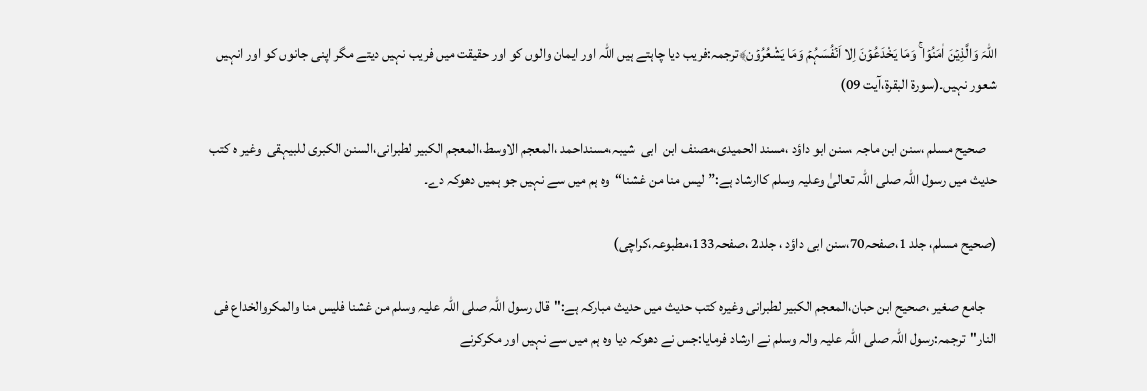اللہَ وَالَّذِیۡنَ اٰمَنُوۡا ۚ وَمَا یَخْدَعُوۡنَ اِلا اَنۡفُسَہُمۡ وَمَا یَشْعُرُوۡن﴾ترجمہ:فریب دیا چاہتے ہیں اللہ اور ایمان والوں کو اور حقیقت میں فریب نہیں دیتے مگر اپنی جانوں کو اور انہیں شعور نہیں۔(سورۃ البقرۃ،آیت 09)

    صحیح مسلم ،سنن ابن ماجہ ،سنن ابو داؤد ،مسند الحمیدی،مصنف ابن  ابی  شیبہ،مسنداحمد ،المعجم الاوسط،المعجم الکبیر لطبرانی،السنن الکبری للبیہقی  وغیر ہ کتب حدیث میں رسول اللہ صلی اللہ تعالیٰ وعلیہ وسلم کاارشاد ہے:”لیس منا من غشنا“وہ ہم میں سے نہیں جو ہمیں دھوکہ دے۔

(صحیح مسلم، جلد 1،صفحہ70،سنن ابی داؤد ، جلد2 ،صفحہ133،مطبوعہ،کراچی)

    جامع صغیر ،صحیح ابن حبان،المعجم الکبیر لطبرانی وغیرہ کتب حدیث میں حدیث مبارکہ ہے:"قال رسول اللہ صلی اللہ علیہ وسلم من غشنا فلیس منا والمکروالخداع فی النار"ترجمہ:رسول اللہ صلی اللہ علیہ والہ وسلم نے ارشاد فرمایا:جس نے دھوکہ دیا وہ ہم میں سے نہیں اور مکرکرنے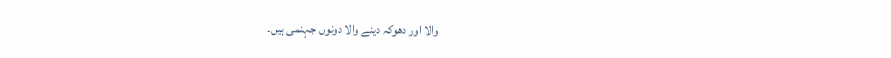والا اور دھوکہ دینے والا دونوں جہنمی ہیں۔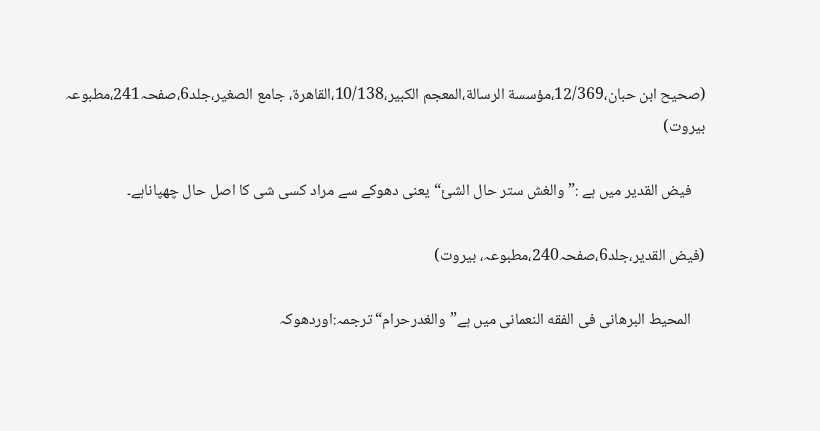(صحیح ابن حبان،12/369،مؤسسة الرسالة،المعجم الكبير،10/138،القاهرة، جامع الصغیر،جلد6،صفحہ241،مطبوعہ بیروت)

    فیض القدیر میں ہے :”والغش ستر حال الشئ“یعنی دھوکے سے مراد کسی شی کا اصل حال چھپاناہے۔

(فیض القدیر،جلد6،صفحہ240،مطبوعہ، بیروت)

    المحيط البرهانی فی الفقه النعمانی میں ہے”والغدرحرام“ترجمہ:اوردھوکہ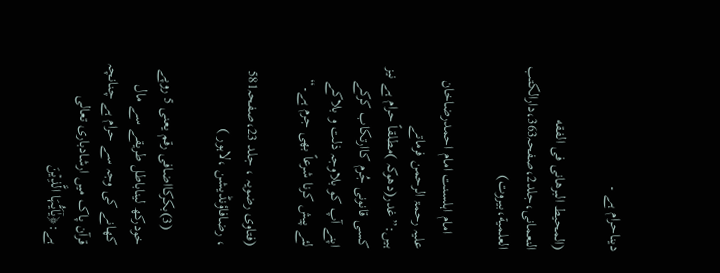دیناحرام ہے ۔

(المحيط البرهانی فی الفقه النعمانی،جلد2،صفحہ363،دارالكتب العلمية،بيروت)

    امام اہلسنت امام احمدرضاخان علیہ رحمۃ الرحمن فرماتے ہیں:”غدر(دھوکہ )مطلقاً حرام ہے نیز کسی قانونی جُرم کاارتکاب کرکے اپنے آپ کو بلاوجہ ذلت و بلاکے لئے پیش کرنا شرعاً بھی جرم ہے۔“

(فتاوی رضویہ ، جلد 23،صفحہ581 ، رضافاؤنڈیشن ،لاہور )

    (3)بکرکااضافی رقم یعنی 5 روپے خودرکھ لیناباطل طریقے سے مال کھانے کی وجہ سے حرام ہے چنانچہ قرآن پاک میں ارشادباری تعالی ہے:﴿یٰۤاَیُّہَا الَّذِیۡنَ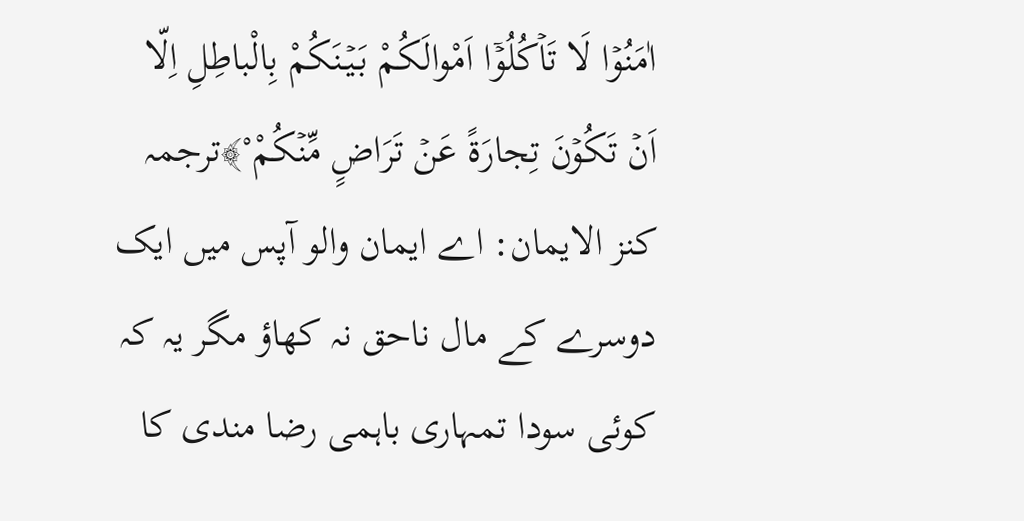اٰمَنُوۡا لَا تَاۡکُلُوۡۤا اَمْوالَکُمْ بَیۡنَکُمْ بِالْباطِلِ اِلّا اَنۡ تَکُوۡنَ تِجارَۃً عَنۡ تَرَاضٍ مِّنۡکُمْ ۟﴾ترجمہ کنز الایمان: اے ایمان والو آپس میں ایک دوسرے کے مال ناحق نہ کھاؤ مگر یہ کہ کوئی سودا تمہاری باہمی رضا مندی کا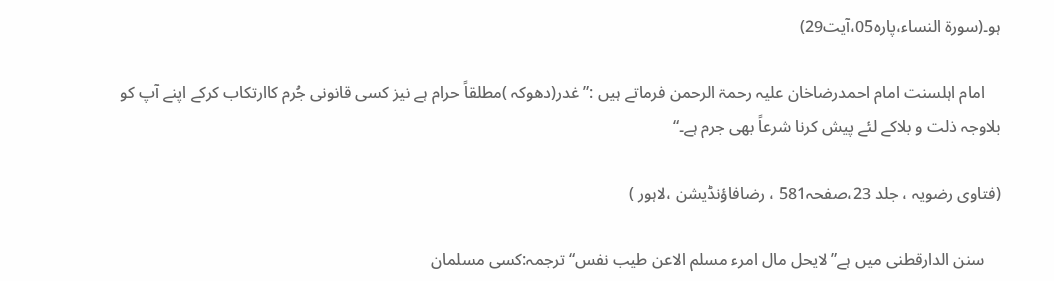ہو۔(سورۃ النساء،پارہ05،آیت29)

    امام اہلسنت امام احمدرضاخان علیہ رحمۃ الرحمن فرماتے ہیں :”غدر(دھوکہ )مطلقاً حرام ہے نیز کسی قانونی جُرم کاارتکاب کرکے اپنے آپ کو بلاوجہ ذلت و بلاکے لئے پیش کرنا شرعاً بھی جرم ہے۔“

(فتاوی رضویہ ، جلد 23،صفحہ581 ، رضافاؤنڈیشن ،لاہور )

    سنن الدارقطنی میں ہے”لایحل مال امرء مسلم الاعن طیب نفس“ترجمہ:کسی مسلمان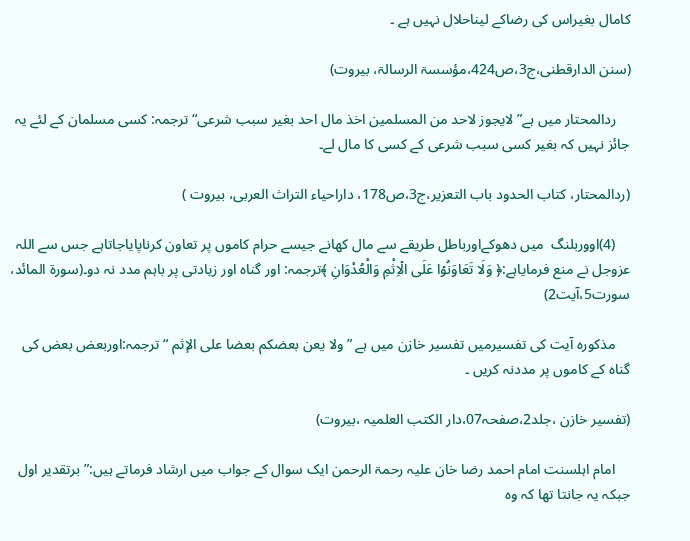کامال بغیراس کی رضاکے لیناحلال نہیں ہے ۔

(سنن الدارقطنی،ج3،ص424،مؤسسۃ الرسالۃ، بیروت)

    ردالمحتار میں ہے”لایجوز لاحد من المسلمین اخذ مال احد بغیر سبب شرعی“ترجمہ: کسی مسلمان کے لئے یہ جائز نہیں کہ بغیر کسی سبب شرعی کے کسی کا مال لے۔

(ردالمحتار، کتاب الحدود باب التعزیر،ج3،ص178، داراحیاء التراث العربی، بیروت )

    (4)اووربلنگ  میں دھوکےاورباطل طریقے سے مال کھانے جیسے حرام کاموں پر تعاون کرناپایاجاتاہے جس سے اللہ عزوجل نے منع فرمایاہے:﴿ وَلَا تَعَاوَنُوۡا عَلَی الۡاِثْمِ وَالْعُدْوَانِ ﴾ترجمہ: اور گناہ اور زیادتی پر باہم مدد نہ دو۔(سورۃ المائد، سورت5،آیت2)

    مذکورہ آیت کی تفسیرمیں تفسیر خازن میں ہے ”ولا يعن بعضكم بعضا على الإثم “ترجمہ:اوربعض بعض کی گناہ کے کاموں پر مددنہ کریں ۔

(تفسیر خازن ،جلد2،صفحہ07،دار الکتب العلمیہ ،بیروت)

    امام اہلسنت امام احمد رضا خان علیہ رحمۃ الرحمن ایک سوال کے جواب میں ارشاد فرماتے ہیں:”برتقدیر اول جبکہ یہ جانتا تھا کہ وہ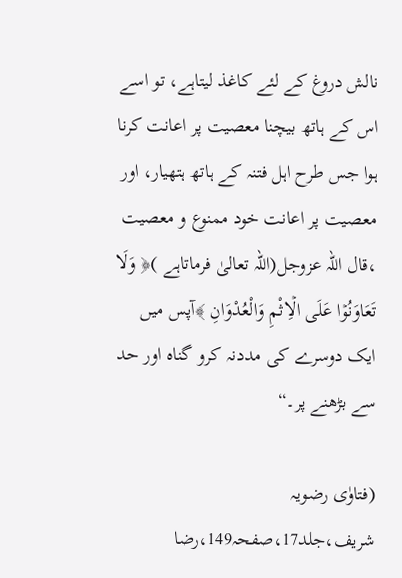نالش دروغ کے لئے کاغذ لیتاہے، تو اسے اس کے ہاتھ بیچنا معصیت پر اعانت کرنا ہوا جس طرح اہل فتنہ کے ہاتھ ہتھیار، اور معصیت پر اعانت خود ممنوع و معصیت ،قال اللہ عزوجل(اللہ تعالیٰ فرماتاہے )﴿ وَلَا تَعَاوَنُوۡا عَلَی الۡاِثْمِ وَالْعُدْوَانِ ﴾آپس میں ایک دوسرے کی مددنہ کرو گناہ اور حد سے بڑھنے پر۔“

(فتاوٰی رضویہ شریف،جلد17،صفحہ149،رضا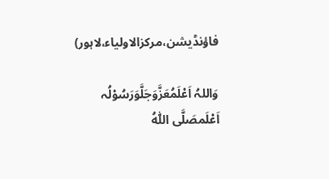فاؤنڈیشن،مرکزالاولیاء،لاہور)

وَاللہُ اَعْلَمُعَزَّوَجَلَّوَرَسُوْلُہ اَعْلَمصَلَّی اللّٰہُ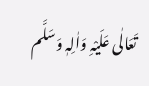تَعَالٰی عَلَیْہِ وَاٰلِہٖ وَسَلَّم